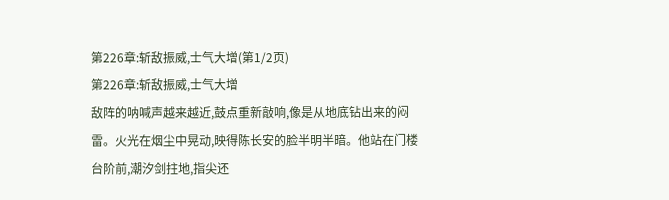第226章:斩敌振威,士气大增(第1/2页)
第226章:斩敌振威,士气大增
敌阵的呐喊声越来越近,鼓点重新敲响,像是从地底钻出来的闷雷。火光在烟尘中晃动,映得陈长安的脸半明半暗。他站在门楼台阶前,潮汐剑拄地,指尖还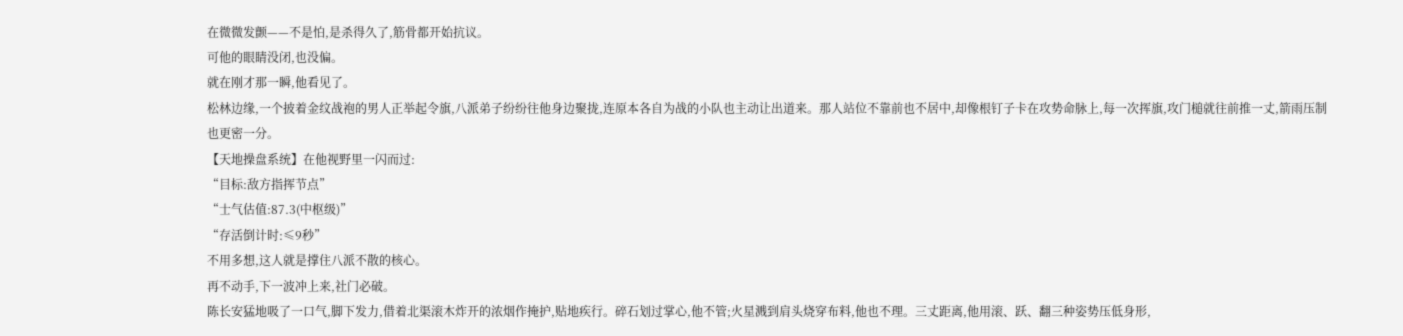在微微发颤——不是怕,是杀得久了,筋骨都开始抗议。
可他的眼睛没闭,也没偏。
就在刚才那一瞬,他看见了。
松林边缘,一个披着金纹战袍的男人正举起令旗,八派弟子纷纷往他身边聚拢,连原本各自为战的小队也主动让出道来。那人站位不靠前也不居中,却像根钉子卡在攻势命脉上,每一次挥旗,攻门槌就往前推一丈,箭雨压制也更密一分。
【天地操盘系统】在他视野里一闪而过:
“目标:敌方指挥节点”
“士气估值:87.3(中枢级)”
“存活倒计时:≤9秒”
不用多想,这人就是撑住八派不散的核心。
再不动手,下一波冲上来,社门必破。
陈长安猛地吸了一口气,脚下发力,借着北渠滚木炸开的浓烟作掩护,贴地疾行。碎石划过掌心,他不管;火星溅到肩头烧穿布料,他也不理。三丈距离,他用滚、跃、翻三种姿势压低身形,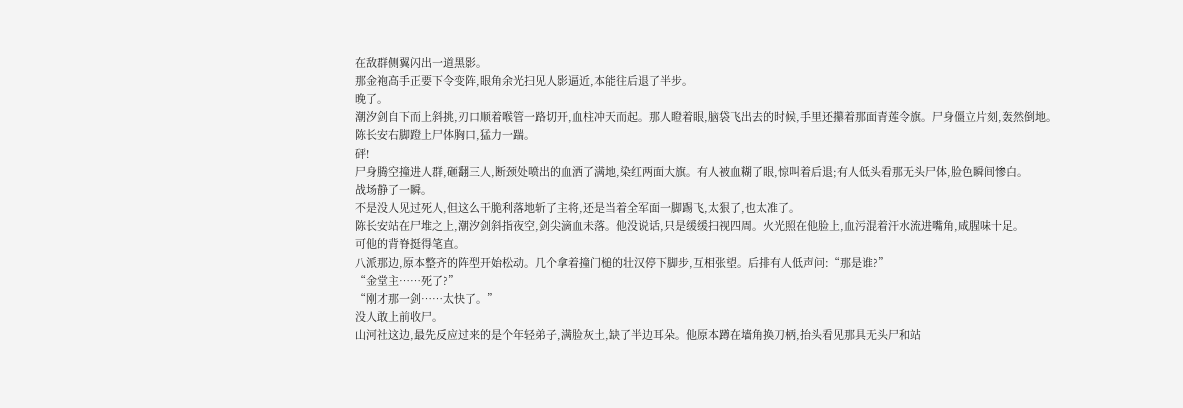在敌群侧翼闪出一道黑影。
那金袍高手正要下令变阵,眼角余光扫见人影逼近,本能往后退了半步。
晚了。
潮汐剑自下而上斜挑,刃口顺着喉管一路切开,血柱冲天而起。那人瞪着眼,脑袋飞出去的时候,手里还攥着那面青莲令旗。尸身僵立片刻,轰然倒地。
陈长安右脚蹬上尸体胸口,猛力一踹。
砰!
尸身腾空撞进人群,砸翻三人,断颈处喷出的血洒了满地,染红两面大旗。有人被血糊了眼,惊叫着后退;有人低头看那无头尸体,脸色瞬间惨白。
战场静了一瞬。
不是没人见过死人,但这么干脆利落地斩了主将,还是当着全军面一脚踢飞,太狠了,也太准了。
陈长安站在尸堆之上,潮汐剑斜指夜空,剑尖滴血未落。他没说话,只是缓缓扫视四周。火光照在他脸上,血污混着汗水流进嘴角,咸腥味十足。
可他的背脊挺得笔直。
八派那边,原本整齐的阵型开始松动。几个拿着撞门槌的壮汉停下脚步,互相张望。后排有人低声问:“那是谁?”
“金堂主……死了?”
“刚才那一剑……太快了。”
没人敢上前收尸。
山河社这边,最先反应过来的是个年轻弟子,满脸灰土,缺了半边耳朵。他原本蹲在墙角换刀柄,抬头看见那具无头尸和站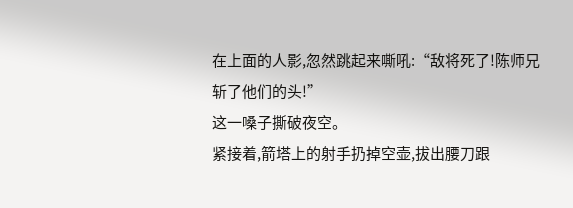在上面的人影,忽然跳起来嘶吼:“敌将死了!陈师兄斩了他们的头!”
这一嗓子撕破夜空。
紧接着,箭塔上的射手扔掉空壶,拔出腰刀跟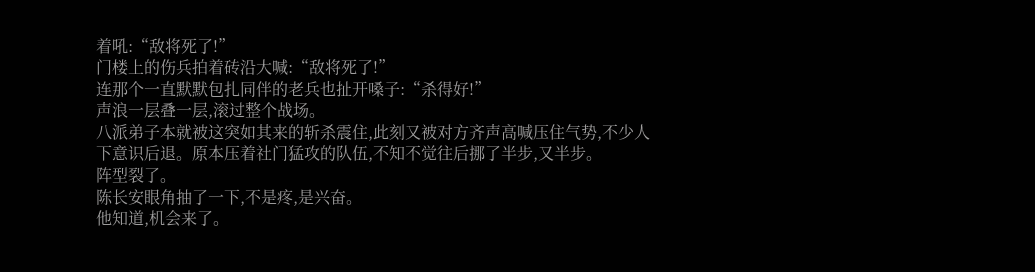着吼:“敌将死了!”
门楼上的伤兵拍着砖沿大喊:“敌将死了!”
连那个一直默默包扎同伴的老兵也扯开嗓子:“杀得好!”
声浪一层叠一层,滚过整个战场。
八派弟子本就被这突如其来的斩杀震住,此刻又被对方齐声高喊压住气势,不少人下意识后退。原本压着社门猛攻的队伍,不知不觉往后挪了半步,又半步。
阵型裂了。
陈长安眼角抽了一下,不是疼,是兴奋。
他知道,机会来了。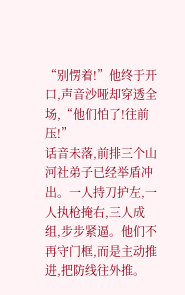“别愣着!”他终于开口,声音沙哑却穿透全场,“他们怕了!往前压!”
话音未落,前排三个山河社弟子已经举盾冲出。一人持刀护左,一人执枪掩右,三人成组,步步紧逼。他们不再守门框,而是主动推进,把防线往外推。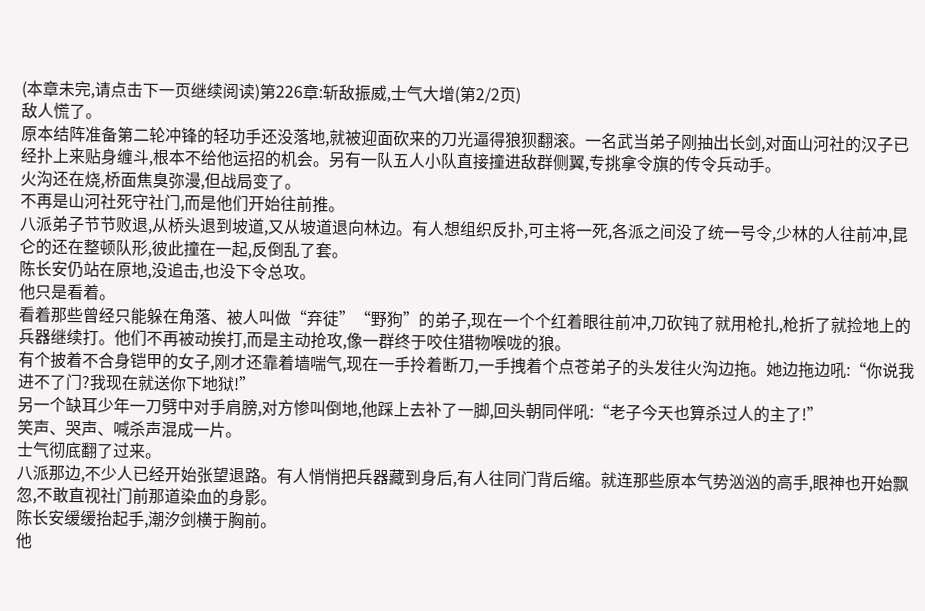(本章未完,请点击下一页继续阅读)第226章:斩敌振威,士气大增(第2/2页)
敌人慌了。
原本结阵准备第二轮冲锋的轻功手还没落地,就被迎面砍来的刀光逼得狼狈翻滚。一名武当弟子刚抽出长剑,对面山河社的汉子已经扑上来贴身缠斗,根本不给他运招的机会。另有一队五人小队直接撞进敌群侧翼,专挑拿令旗的传令兵动手。
火沟还在烧,桥面焦臭弥漫,但战局变了。
不再是山河社死守社门,而是他们开始往前推。
八派弟子节节败退,从桥头退到坡道,又从坡道退向林边。有人想组织反扑,可主将一死,各派之间没了统一号令,少林的人往前冲,昆仑的还在整顿队形,彼此撞在一起,反倒乱了套。
陈长安仍站在原地,没追击,也没下令总攻。
他只是看着。
看着那些曾经只能躲在角落、被人叫做“弃徒”“野狗”的弟子,现在一个个红着眼往前冲,刀砍钝了就用枪扎,枪折了就捡地上的兵器继续打。他们不再被动挨打,而是主动抢攻,像一群终于咬住猎物喉咙的狼。
有个披着不合身铠甲的女子,刚才还靠着墙喘气,现在一手拎着断刀,一手拽着个点苍弟子的头发往火沟边拖。她边拖边吼:“你说我进不了门?我现在就送你下地狱!”
另一个缺耳少年一刀劈中对手肩膀,对方惨叫倒地,他踩上去补了一脚,回头朝同伴吼:“老子今天也算杀过人的主了!”
笑声、哭声、喊杀声混成一片。
士气彻底翻了过来。
八派那边,不少人已经开始张望退路。有人悄悄把兵器藏到身后,有人往同门背后缩。就连那些原本气势汹汹的高手,眼神也开始飘忽,不敢直视社门前那道染血的身影。
陈长安缓缓抬起手,潮汐剑横于胸前。
他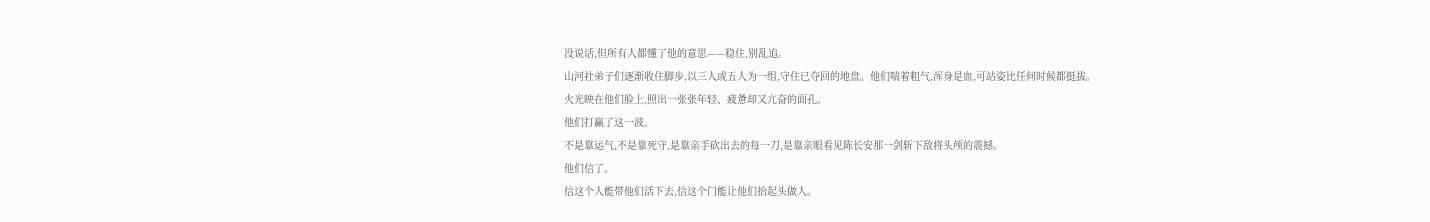没说话,但所有人都懂了他的意思——稳住,别乱追。
山河社弟子们逐渐收住脚步,以三人或五人为一组,守住已夺回的地盘。他们喘着粗气,浑身是血,可站姿比任何时候都挺拔。
火光映在他们脸上,照出一张张年轻、疲惫却又亢奋的面孔。
他们打赢了这一波。
不是靠运气,不是靠死守,是靠亲手砍出去的每一刀,是靠亲眼看见陈长安那一剑斩下敌将头颅的震撼。
他们信了。
信这个人能带他们活下去,信这个门能让他们抬起头做人。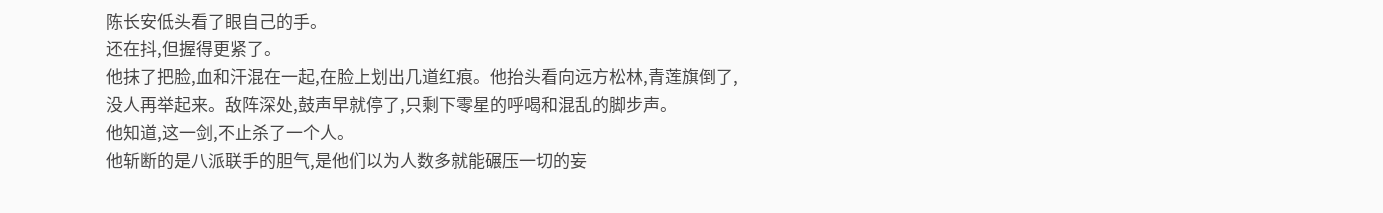陈长安低头看了眼自己的手。
还在抖,但握得更紧了。
他抹了把脸,血和汗混在一起,在脸上划出几道红痕。他抬头看向远方松林,青莲旗倒了,没人再举起来。敌阵深处,鼓声早就停了,只剩下零星的呼喝和混乱的脚步声。
他知道,这一剑,不止杀了一个人。
他斩断的是八派联手的胆气,是他们以为人数多就能碾压一切的妄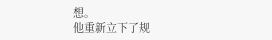想。
他重新立下了规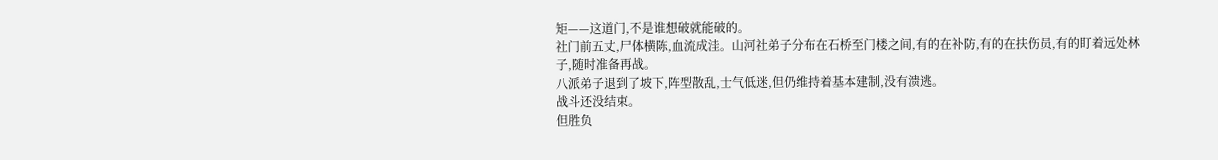矩——这道门,不是谁想破就能破的。
社门前五丈,尸体横陈,血流成洼。山河社弟子分布在石桥至门楼之间,有的在补防,有的在扶伤员,有的盯着远处林子,随时准备再战。
八派弟子退到了坡下,阵型散乱,士气低迷,但仍维持着基本建制,没有溃逃。
战斗还没结束。
但胜负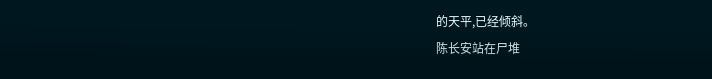的天平,已经倾斜。
陈长安站在尸堆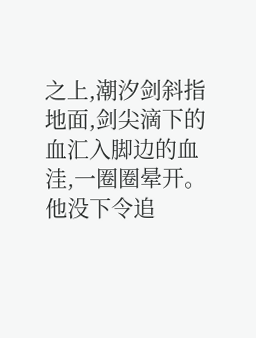之上,潮汐剑斜指地面,剑尖滴下的血汇入脚边的血洼,一圈圈晕开。
他没下令追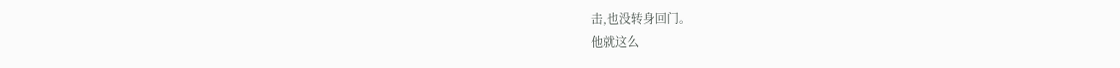击,也没转身回门。
他就这么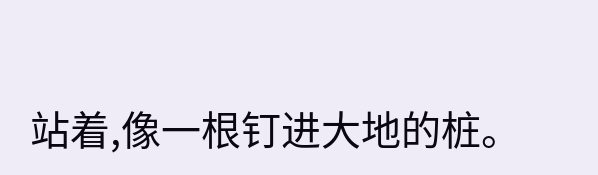站着,像一根钉进大地的桩。